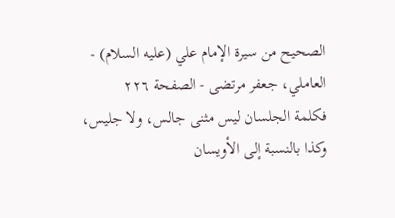الصحيح من سيرة الإمام علي (عليه السلام) - العاملي، جعفر مرتضى - الصفحة ٢٢٦
فكلمة الجلسان ليس مثنى جالس، ولا جليس، وكذا بالنسبة إلى الأويسان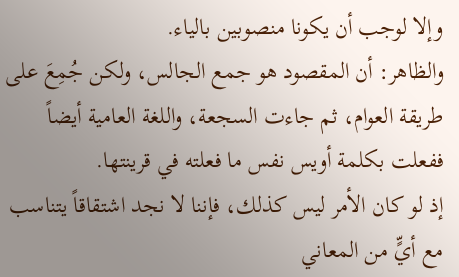وإلا لوجب أن يكونا منصوبين بالياء.
والظاهر: أن المقصود هو جمع الجالس، ولكن جُمِعَ على طريقة العوام، ثم جاءت السجعة، واللغة العامية أيضاً ففعلت بكلمة أويس نفس ما فعلته في قرينتها.
إذ لو كان الأمر ليس كذلك، فإننا لا نجد اشتقاقاً يتناسب مع أيٍّ من المعاني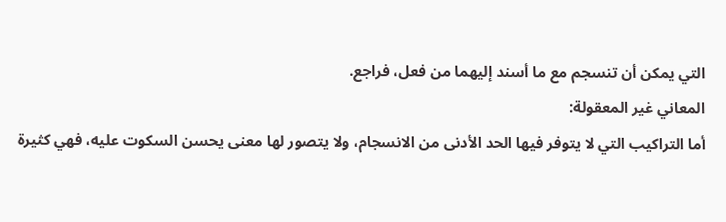التي يمكن أن تنسجم مع ما أسند إليهما من فعل، فراجع.
المعاني غير المعقولة:
أما التراكيب التي لا يتوفر فيها الحد الأدنى من الانسجام، ولا يتصور لها معنى يحسن السكوت عليه، فهي كثيرة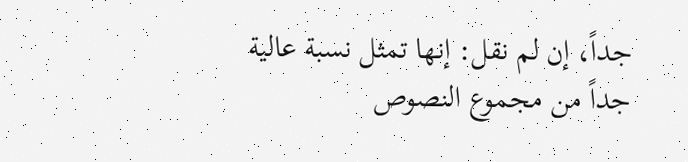جداً، إن لم نقل: إنها تمثل نسبة عالية جداً من مجموع النصوص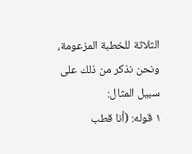الثلاثة للخطبة المزعومة، ونحن نذكر من ذلك على سبيل المثال:
١ قوله: (أنا قطب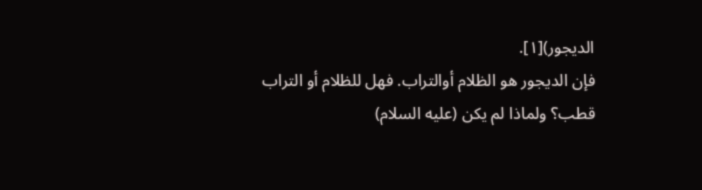الديجور)[١].
فإن الديجور هو الظلام أوالتراب. فهل للظلام أو التراب قطب؟ ولماذا لم يكن (عليه السلام)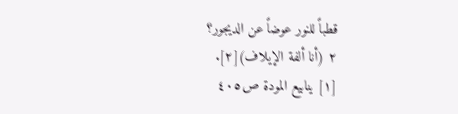قطباً للنور عوضاً عن الديجور؟
٢ (أنا ألفة الإيلاف)[٢].
[١] ينابيع المودة ص٤٠٥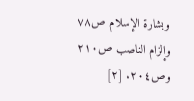وبشارة الإسلام ص٧٨ وإلزام الناصب ص٢١٠ وص٢٠٤. [٢]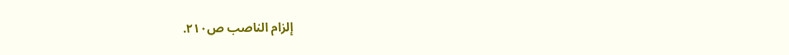إلزام الناصب ص٢١٠.